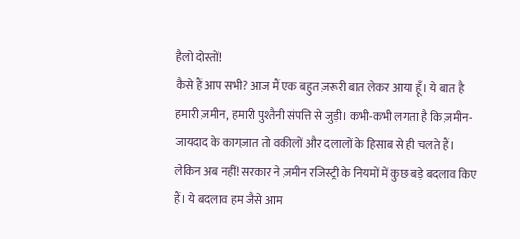हैलो दोस्तों!
कैसे हैं आप सभी? आज मैं एक बहुत ज़रूरी बात लेकर आया हूँ। ये बात है हमारी ज़मीन, हमारी पुश्तैनी संपत्ति से जुड़ी। कभी-कभी लगता है कि ज़मीन-जायदाद के कागज़ात तो वकीलों और दलालों के हिसाब से ही चलते हैं। लेकिन अब नहीं! सरकार ने ज़मीन रजिस्ट्री के नियमों में कुछ बड़े बदलाव किए हैं। ये बदलाव हम जैसे आम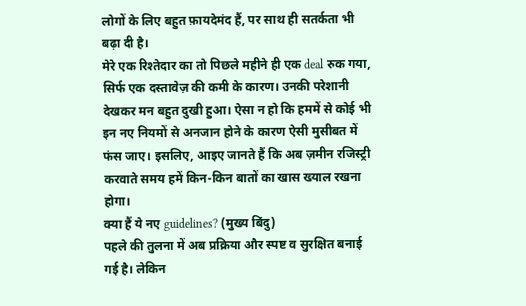लोगों के लिए बहुत फ़ायदेमंद हैं, पर साथ ही सतर्कता भी बढ़ा दी है।
मेरे एक रिश्तेदार का तो पिछले महीने ही एक deal रुक गया, सिर्फ एक दस्तावेज़ की कमी के कारण। उनकी परेशानी देखकर मन बहुत दुखी हुआ। ऐसा न हो कि हममें से कोई भी इन नए नियमों से अनजान होने के कारण ऐसी मुसीबत में फंस जाए। इसलिए, आइए जानते हैं कि अब ज़मीन रजिस्ट्री करवाते समय हमें किन-किन बातों का खास ख्याल रखना होगा।
क्या हैं ये नए guidelines? (मुख्य बिंदु)
पहले की तुलना में अब प्रक्रिया और स्पष्ट व सुरक्षित बनाई गई है। लेकिन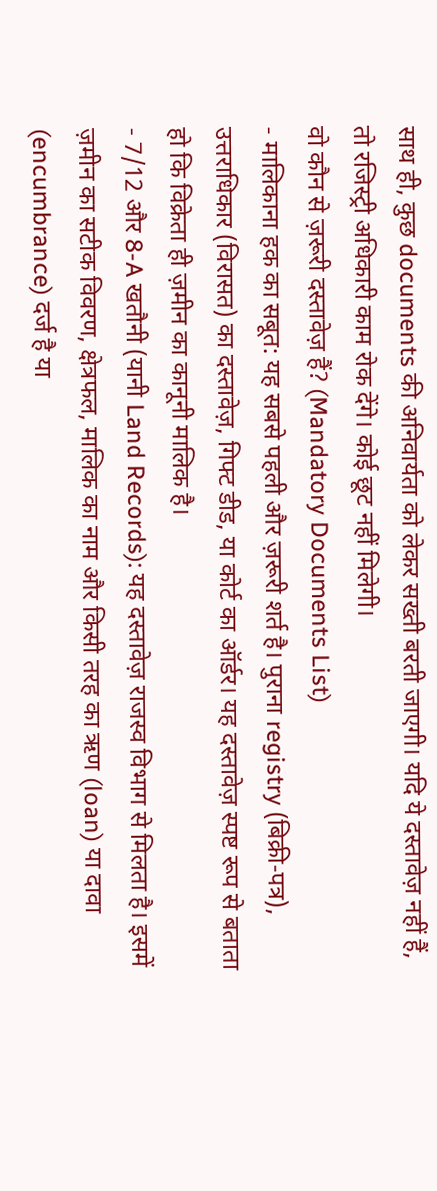साथ ही, कुछ documents की अनिवार्यता को लेकर सख्ती बरती जाएगी। यदि ये दस्तावेज़ नहीं हैं, तो रजिस्ट्री अधिकारी काम रोक देंगे। कोई छूट नहीं मिलेगी।
वो कौन से ज़रूरी दस्तावेज़ हैं? (Mandatory Documents List)
- मालिकाना हक का सबूत: यह सबसे पहली और ज़रूरी शर्त है। पुराना registry (बिक्री-पत्र), उत्तराधिकार (विरासत) का दस्तावेज़, गिफ्ट डीड, या कोर्ट का ऑर्डर। यह दस्तावेज़ स्पष्ट रूप से बताता हो कि विक्रेता ही ज़मीन का कानूनी मालिक है।
- 7/12 और 8-A खतौनी (यानी Land Records): यह दस्तावेज़ राजस्व विभाग से मिलता है। इसमें ज़मीन का सटीक विवरण, क्षेत्रफल, मालिक का नाम और किसी तरह का ऋण (loan) या दावा (encumbrance) दर्ज है या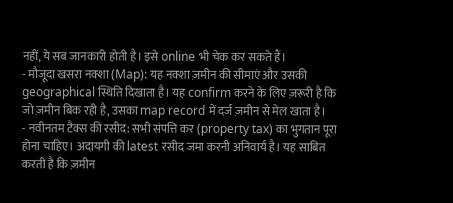नहीं, ये सब जानकारी होती है। इसे online भी चेक कर सकते हैं।
- मौजूदा खसरा नक्शा (Map): यह नक्शा ज़मीन की सीमाएं और उसकी geographical स्थिति दिखाता है। यह confirm करने के लिए ज़रूरी है कि जो ज़मीन बिक रही है, उसका map record में दर्ज ज़मीन से मेल खाता है।
- नवीनतम टैक्स की रसीद: सभी संपत्ति कर (property tax) का भुगतान पूरा होना चाहिए। अदायगी की latest रसीद जमा करनी अनिवार्य है। यह साबित करती है कि ज़मीन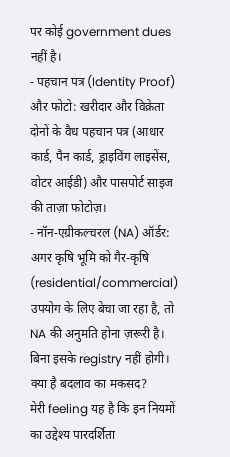पर कोई government dues नहीं है।
- पहचान पत्र (Identity Proof) और फोटो: खरीदार और विक्रेता दोनों के वैध पहचान पत्र (आधार कार्ड, पैन कार्ड, ड्राइविंग लाइसेंस, वोटर आईडी) और पासपोर्ट साइज की ताज़ा फोटोज़।
- नॉन-एग्रीकल्चरल (NA) ऑर्डर: अगर कृषि भूमि को गैर-कृषि (residential/commercial) उपयोग के लिए बेचा जा रहा है, तो NA की अनुमति होना ज़रूरी है। बिना इसके registry नहीं होगी।
क्या है बदलाव का मकसद?
मेरी feeling यह है कि इन नियमों का उद्देश्य पारदर्शिता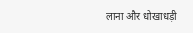लाना और धोखाधड़ी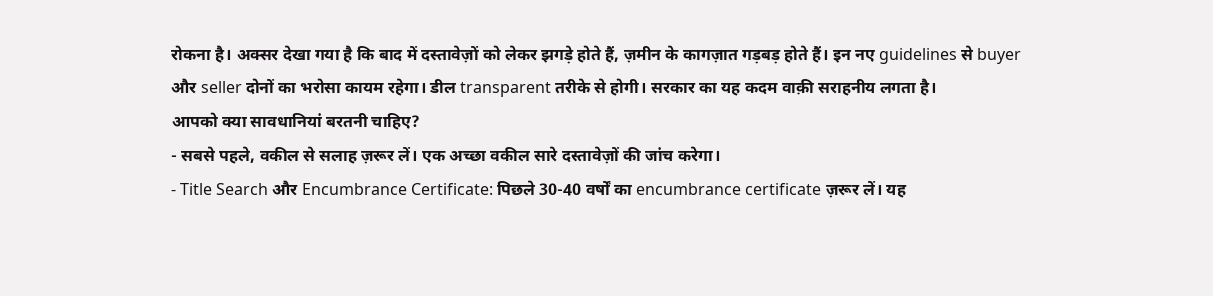रोकना है। अक्सर देखा गया है कि बाद में दस्तावेज़ों को लेकर झगड़े होते हैं, ज़मीन के कागज़ात गड़बड़ होते हैं। इन नए guidelines से buyer और seller दोनों का भरोसा कायम रहेगा। डील transparent तरीके से होगी। सरकार का यह कदम वाक़ी सराहनीय लगता है।
आपको क्या सावधानियां बरतनी चाहिए?
- सबसे पहले, वकील से सलाह ज़रूर लें। एक अच्छा वकील सारे दस्तावेज़ों की जांच करेगा।
- Title Search और Encumbrance Certificate: पिछले 30-40 वर्षों का encumbrance certificate ज़रूर लें। यह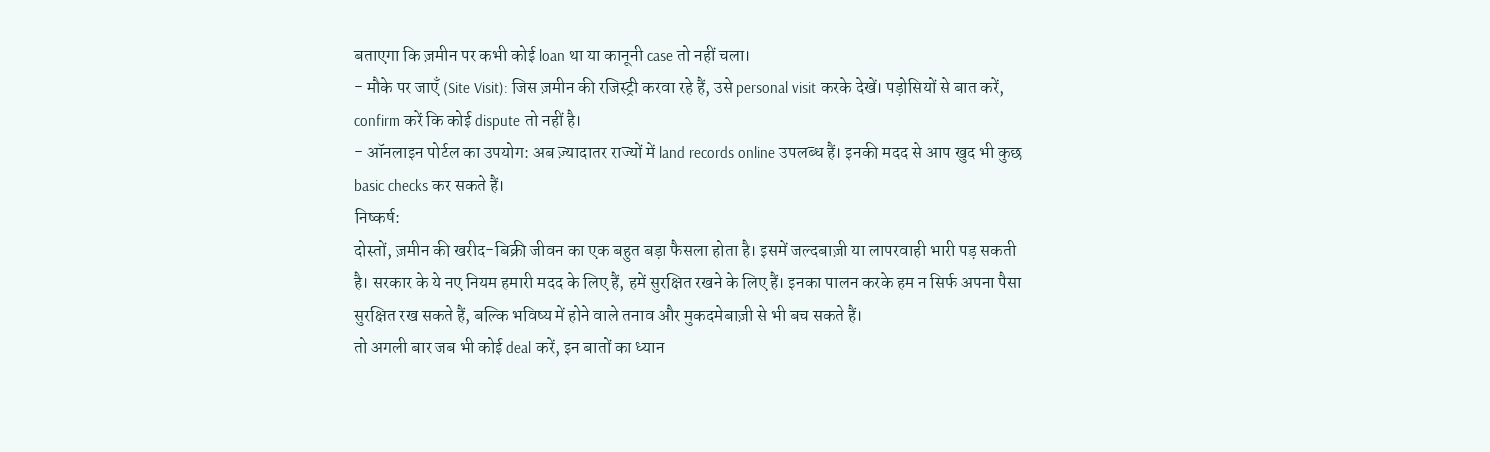बताएगा कि ज़मीन पर कभी कोई loan था या कानूनी case तो नहीं चला।
- मौके पर जाएँ (Site Visit): जिस ज़मीन की रजिस्ट्री करवा रहे हैं, उसे personal visit करके देखें। पड़ोसियों से बात करें, confirm करें कि कोई dispute तो नहीं है।
- ऑनलाइन पोर्टल का उपयोग: अब ज़्यादातर राज्यों में land records online उपलब्ध हैं। इनकी मदद से आप खुद भी कुछ basic checks कर सकते हैं।
निष्कर्ष:
दोस्तों, ज़मीन की खरीद-बिक्री जीवन का एक बहुत बड़ा फैसला होता है। इसमें जल्दबाज़ी या लापरवाही भारी पड़ सकती है। सरकार के ये नए नियम हमारी मदद के लिए हैं, हमें सुरक्षित रखने के लिए हैं। इनका पालन करके हम न सिर्फ अपना पैसा सुरक्षित रख सकते हैं, बल्कि भविष्य में होने वाले तनाव और मुकदमेबाज़ी से भी बच सकते हैं।
तो अगली बार जब भी कोई deal करें, इन बातों का ध्यान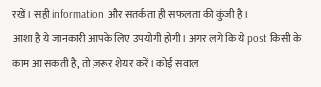रखें। सही information और सतर्कता ही सफलता की कुंजी है।
आशा है ये जानकारी आपके लिए उपयोगी होगी। अगर लगे कि ये post किसी के काम आ सकती है, तो ज़रूर शेयर करें। कोई सवाल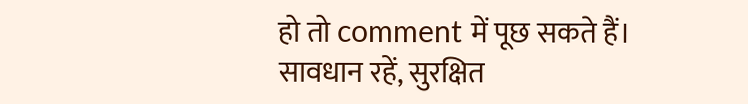हो तो comment में पूछ सकते हैं।
सावधान रहें, सुरक्षित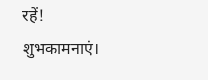रहें!
शुभकामनाएं।